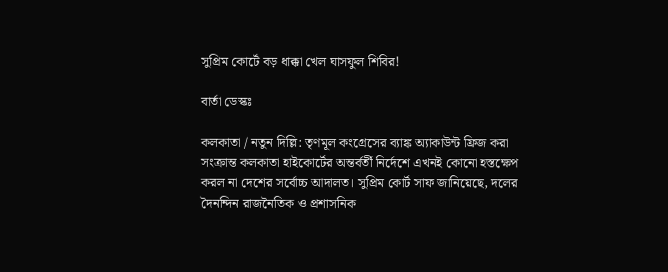সুপ্রিম কোর্টে বড় ধাক্কা খেল ঘাসফুল শিবির!

বার্তা ডেস্কঃ

কলকাতা / নতুন দিল্লি: তৃণমূল কংগ্রেসের ব্যাঙ্ক অ্যাকাউন্ট ফ্রিজ করা সংক্রান্ত কলকাতা হাইকোর্টের অন্তর্বর্তী নির্দেশে এখনই কোনো হস্তক্ষেপ করল না দেশের সর্বোচ্চ আদালত। সুপ্রিম কোর্ট সাফ জানিয়েছে, দলের দৈনন্দিন রাজনৈতিক ও প্রশাসনিক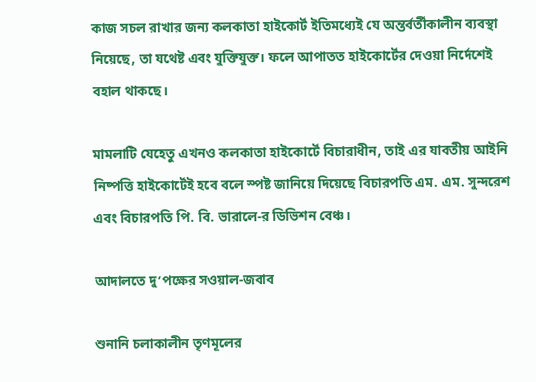কাজ সচল রাখার জন্য কলকাতা হাইকোর্ট ইতিমধ্যেই যে অন্তর্বর্তীকালীন ব্যবস্থা নিয়েছে, তা যথেষ্ট এবং যুক্তিযুক্ত। ফলে আপাতত হাইকোর্টের দেওয়া নির্দেশেই বহাল থাকছে।

মামলাটি যেহেতু এখনও কলকাতা হাইকোর্টে বিচারাধীন, তাই এর যাবতীয় আইনি নিষ্পত্তি হাইকোর্টেই হবে বলে স্পষ্ট জানিয়ে দিয়েছে বিচারপতি এম. এম. সুন্দরেশ এবং বিচারপতি পি. বি. ভারালে-র ডিভিশন বেঞ্চ।

আদালতে দু’পক্ষের সওয়াল-জবাব

শুনানি চলাকালীন তৃণমূলের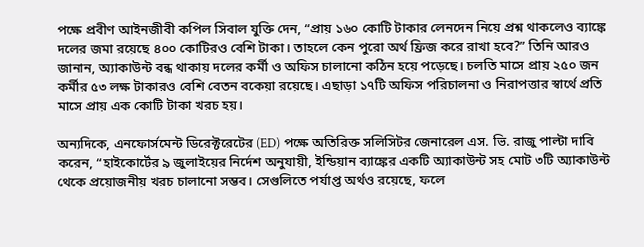পক্ষে প্রবীণ আইনজীবী কপিল সিবাল যুক্তি দেন, “প্রায় ১৬০ কোটি টাকার লেনদেন নিয়ে প্রশ্ন থাকলেও ব্যাঙ্কে দলের জমা রয়েছে ৪০০ কোটিরও বেশি টাকা। তাহলে কেন পুরো অর্থ ফ্রিজ করে রাখা হবে?” তিনি আরও জানান, অ্যাকাউন্ট বন্ধ থাকায় দলের কর্মী ও অফিস চালানো কঠিন হয়ে পড়েছে। চলতি মাসে প্রায় ২৫০ জন কর্মীর ৫৩ লক্ষ টাকারও বেশি বেতন বকেয়া রয়েছে। এছাড়া ১৭টি অফিস পরিচালনা ও নিরাপত্তার স্বার্থে প্রতি মাসে প্রায় এক কোটি টাকা খরচ হয়।

অন্যদিকে, এনফোর্সমেন্ট ডিরেক্টরেটের (ED) পক্ষে অতিরিক্ত সলিসিটর জেনারেল এস. ভি. রাজু পাল্টা দাবি করেন, “হাইকোর্টের ৯ জুলাইয়ের নির্দেশ অনুযায়ী, ইন্ডিয়ান ব্যাঙ্কের একটি অ্যাকাউন্ট সহ মোট ৩টি অ্যাকাউন্ট থেকে প্রয়োজনীয় খরচ চালানো সম্ভব। সেগুলিতে পর্যাপ্ত অর্থও রয়েছে, ফলে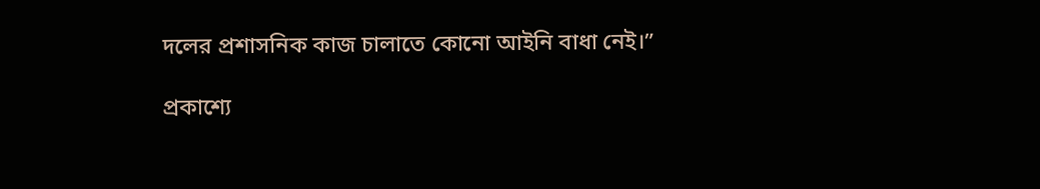দলের প্রশাসনিক কাজ চালাতে কোনো আইনি বাধা নেই।”

প্রকাশ্যে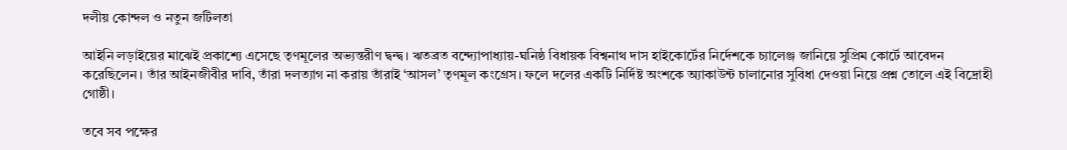দলীয় কোন্দল ও নতুন জটিলতা

আইনি লড়াইয়ের মাঝেই প্রকাশ্যে এসেছে তৃণমূলের অভ্যন্তরীণ দ্বন্দ্ব। ঋতব্রত বন্দ্যোপাধ্যায়-ঘনিষ্ঠ বিধায়ক বিশ্বনাথ দাস হাইকোর্টের নির্দেশকে চ্যালেঞ্জ জানিয়ে সুপ্রিম কোর্টে আবেদন করেছিলেন। তাঁর আইনজীবীর দাবি, তাঁরা দলত্যাগ না করায় তাঁরাই ‘আসল’ তৃণমূল কংগ্রেস। ফলে দলের একটি নির্দিষ্ট অংশকে অ্যাকাউন্ট চালানোর সুবিধা দেওয়া নিয়ে প্রশ্ন তোলে এই বিদ্রোহী গোষ্ঠী।

তবে সব পক্ষের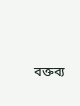বক্তব্য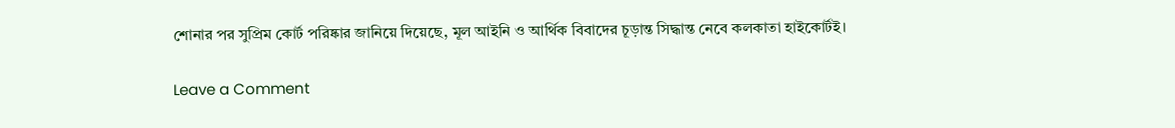শোনার পর সুপ্রিম কোর্ট পরিষ্কার জানিয়ে দিয়েছে, মূল আইনি ও আর্থিক বিবাদের চূড়ান্ত সিদ্ধান্ত নেবে কলকাতা হাইকোর্টই।

Leave a Comment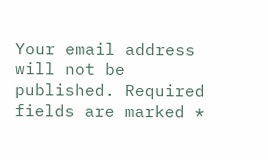Your email address will not be published. Required fields are marked *